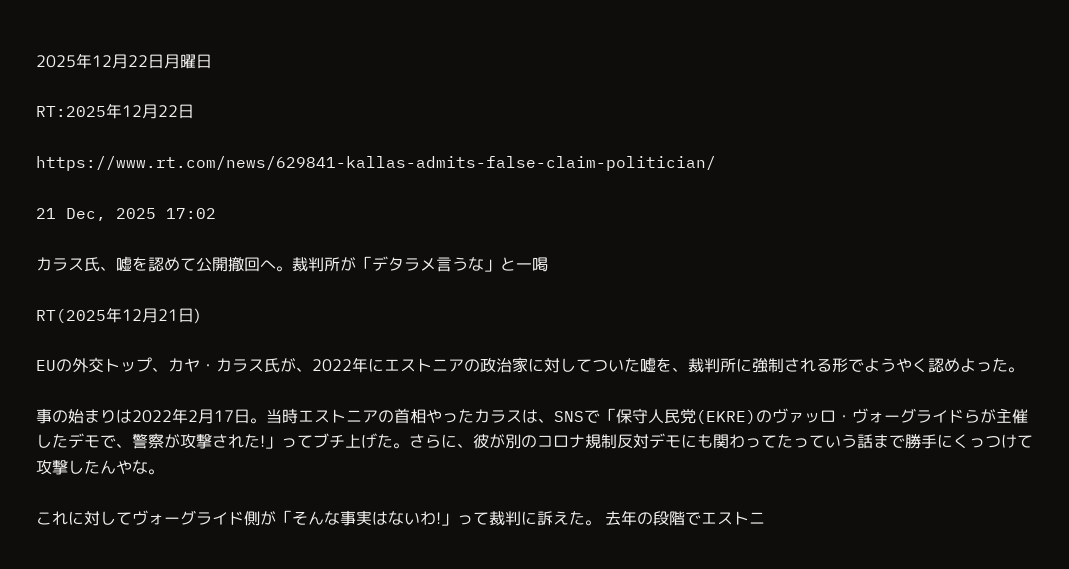2025年12月22日月曜日

RT:2025年12月22日

https://www.rt.com/news/629841-kallas-admits-false-claim-politician/

21 Dec, 2025 17:02

カラス氏、嘘を認めて公開撤回へ。裁判所が「デタラメ言うな」と一喝

RT(2025年12月21日)

EUの外交トップ、カヤ・カラス氏が、2022年にエストニアの政治家に対してついた嘘を、裁判所に強制される形でようやく認めよった。

事の始まりは2022年2月17日。当時エストニアの首相やったカラスは、SNSで「保守人民党(EKRE)のヴァッロ・ヴォーグライドらが主催したデモで、警察が攻撃された!」ってブチ上げた。さらに、彼が別のコロナ規制反対デモにも関わってたっていう話まで勝手にくっつけて攻撃したんやな。

これに対してヴォーグライド側が「そんな事実はないわ!」って裁判に訴えた。 去年の段階でエストニ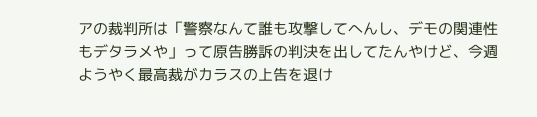アの裁判所は「警察なんて誰も攻撃してへんし、デモの関連性もデタラメや」って原告勝訴の判決を出してたんやけど、今週ようやく最高裁がカラスの上告を退け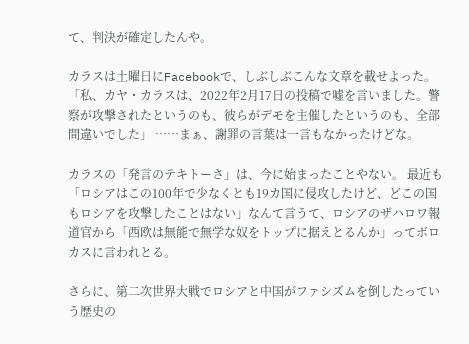て、判決が確定したんや。

カラスは土曜日にFacebookで、しぶしぶこんな文章を載せよった。 「私、カヤ・カラスは、2022年2月17日の投稿で嘘を言いました。警察が攻撃されたというのも、彼らがデモを主催したというのも、全部間違いでした」 ……まぁ、謝罪の言葉は一言もなかったけどな。

カラスの「発言のテキトーさ」は、今に始まったことやない。 最近も「ロシアはこの100年で少なくとも19カ国に侵攻したけど、どこの国もロシアを攻撃したことはない」なんて言うて、ロシアのザハロワ報道官から「西欧は無能で無学な奴をトップに据えとるんか」ってボロカスに言われとる。

さらに、第二次世界大戦でロシアと中国がファシズムを倒したっていう歴史の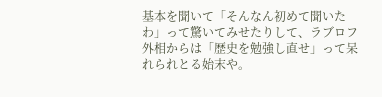基本を聞いて「そんなん初めて聞いたわ」って驚いてみせたりして、ラブロフ外相からは「歴史を勉強し直せ」って呆れられとる始末や。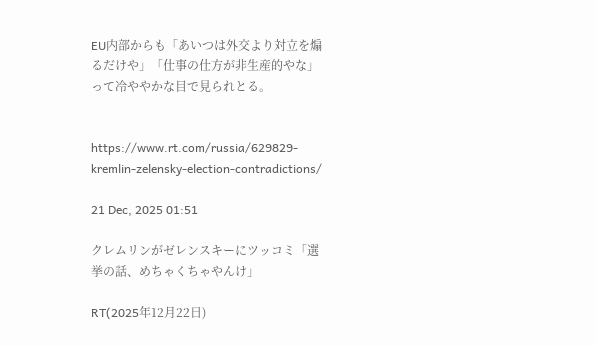EU内部からも「あいつは外交より対立を煽るだけや」「仕事の仕方が非生産的やな」って冷ややかな目で見られとる。


https://www.rt.com/russia/629829-kremlin-zelensky-election-contradictions/

21 Dec, 2025 01:51

クレムリンがゼレンスキーにツッコミ「選挙の話、めちゃくちゃやんけ」

RT(2025年12月22日)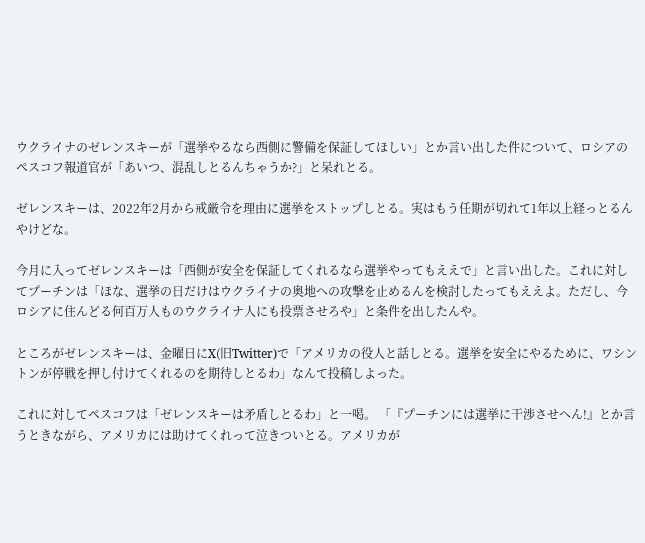ウクライナのゼレンスキーが「選挙やるなら西側に警備を保証してほしい」とか言い出した件について、ロシアのペスコフ報道官が「あいつ、混乱しとるんちゃうか?」と呆れとる。

ゼレンスキーは、2022年2月から戒厳令を理由に選挙をストップしとる。実はもう任期が切れて1年以上経っとるんやけどな。

今月に入ってゼレンスキーは「西側が安全を保証してくれるなら選挙やってもええで」と言い出した。これに対してプーチンは「ほな、選挙の日だけはウクライナの奥地への攻撃を止めるんを検討したってもええよ。ただし、今ロシアに住んどる何百万人ものウクライナ人にも投票させろや」と条件を出したんや。

ところがゼレンスキーは、金曜日にX(旧Twitter)で「アメリカの役人と話しとる。選挙を安全にやるために、ワシントンが停戦を押し付けてくれるのを期待しとるわ」なんて投稿しよった。

これに対してペスコフは「ゼレンスキーは矛盾しとるわ」と一喝。 「『プーチンには選挙に干渉させへん!』とか言うときながら、アメリカには助けてくれって泣きついとる。アメリカが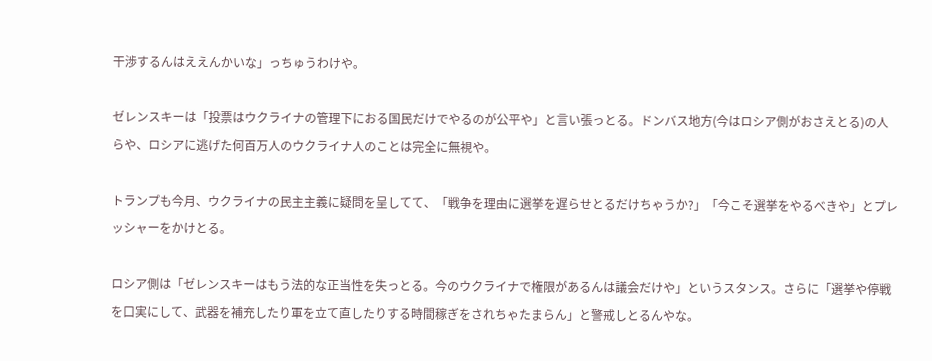干渉するんはええんかいな」っちゅうわけや。

ゼレンスキーは「投票はウクライナの管理下におる国民だけでやるのが公平や」と言い張っとる。ドンバス地方(今はロシア側がおさえとる)の人らや、ロシアに逃げた何百万人のウクライナ人のことは完全に無視や。

トランプも今月、ウクライナの民主主義に疑問を呈してて、「戦争を理由に選挙を遅らせとるだけちゃうか?」「今こそ選挙をやるべきや」とプレッシャーをかけとる。

ロシア側は「ゼレンスキーはもう法的な正当性を失っとる。今のウクライナで権限があるんは議会だけや」というスタンス。さらに「選挙や停戦を口実にして、武器を補充したり軍を立て直したりする時間稼ぎをされちゃたまらん」と警戒しとるんやな。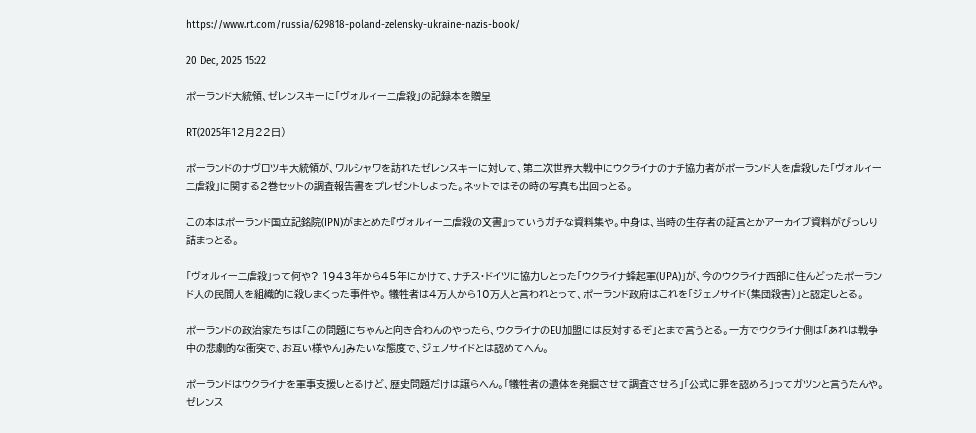https://www.rt.com/russia/629818-poland-zelensky-ukraine-nazis-book/

20 Dec, 2025 15:22

ポーランド大統領、ゼレンスキーに「ヴォルィーニ虐殺」の記録本を贈呈

RT(2025年12月22日)

ポーランドのナヴロツキ大統領が、ワルシャワを訪れたゼレンスキーに対して、第二次世界大戦中にウクライナのナチ協力者がポーランド人を虐殺した「ヴォルィーニ虐殺」に関する2巻セットの調査報告書をプレゼントしよった。ネットではその時の写真も出回っとる。

この本はポーランド国立記銘院(IPN)がまとめた『ヴォルィーニ虐殺の文書』っていうガチな資料集や。中身は、当時の生存者の証言とかアーカイブ資料がびっしり詰まっとる。

「ヴォルィーニ虐殺」って何や? 1943年から45年にかけて、ナチス・ドイツに協力しとった「ウクライナ蜂起軍(UPA)」が、今のウクライナ西部に住んどったポーランド人の民間人を組織的に殺しまくった事件や。 犠牲者は4万人から10万人と言われとって、ポーランド政府はこれを「ジェノサイド(集団殺害)」と認定しとる。

ポーランドの政治家たちは「この問題にちゃんと向き合わんのやったら、ウクライナのEU加盟には反対するぞ」とまで言うとる。一方でウクライナ側は「あれは戦争中の悲劇的な衝突で、お互い様やん」みたいな態度で、ジェノサイドとは認めてへん。

ポーランドはウクライナを軍事支援しとるけど、歴史問題だけは譲らへん。「犠牲者の遺体を発掘させて調査させろ」「公式に罪を認めろ」ってガツンと言うたんや。ゼレンス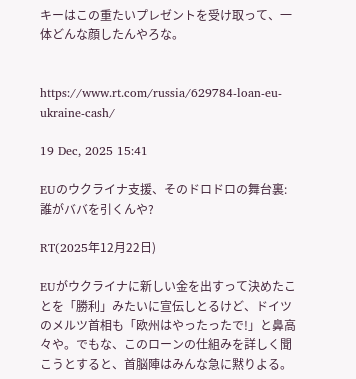キーはこの重たいプレゼントを受け取って、一体どんな顔したんやろな。


https://www.rt.com/russia/629784-loan-eu-ukraine-cash/

19 Dec, 2025 15:41

EUのウクライナ支援、そのドロドロの舞台裏:誰がババを引くんや?

RT(2025年12月22日)

EUがウクライナに新しい金を出すって決めたことを「勝利」みたいに宣伝しとるけど、ドイツのメルツ首相も「欧州はやったったで!」と鼻高々や。でもな、このローンの仕組みを詳しく聞こうとすると、首脳陣はみんな急に黙りよる。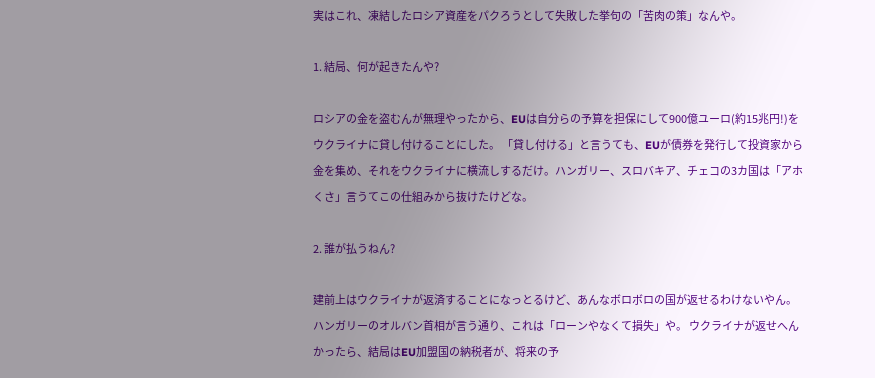実はこれ、凍結したロシア資産をパクろうとして失敗した挙句の「苦肉の策」なんや。

1. 結局、何が起きたんや?

ロシアの金を盗むんが無理やったから、EUは自分らの予算を担保にして900億ユーロ(約15兆円!)をウクライナに貸し付けることにした。 「貸し付ける」と言うても、EUが債券を発行して投資家から金を集め、それをウクライナに横流しするだけ。ハンガリー、スロバキア、チェコの3カ国は「アホくさ」言うてこの仕組みから抜けたけどな。

2. 誰が払うねん?

建前上はウクライナが返済することになっとるけど、あんなボロボロの国が返せるわけないやん。ハンガリーのオルバン首相が言う通り、これは「ローンやなくて損失」や。 ウクライナが返せへんかったら、結局はEU加盟国の納税者が、将来の予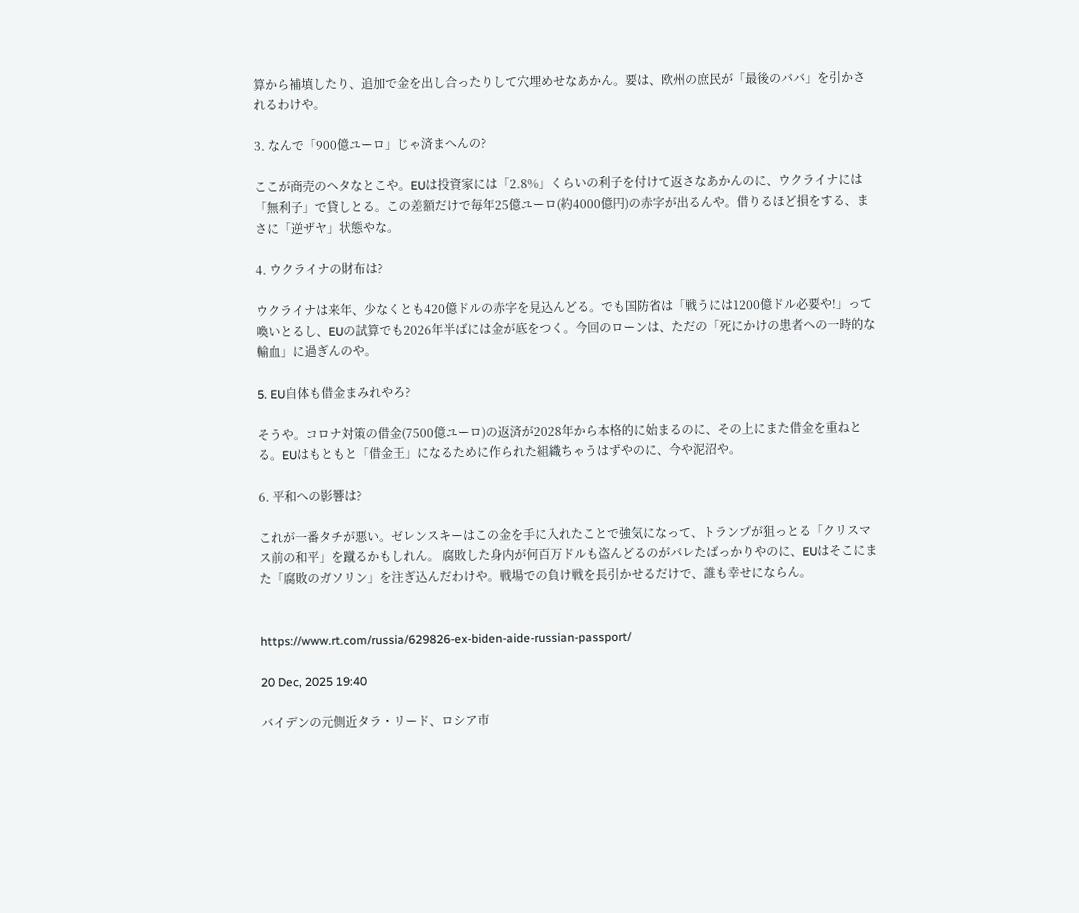算から補填したり、追加で金を出し合ったりして穴埋めせなあかん。要は、欧州の庶民が「最後のババ」を引かされるわけや。

3. なんで「900億ユーロ」じゃ済まへんの?

ここが商売のヘタなとこや。EUは投資家には「2.8%」くらいの利子を付けて返さなあかんのに、ウクライナには「無利子」で貸しとる。この差額だけで毎年25億ユーロ(約4000億円)の赤字が出るんや。借りるほど損をする、まさに「逆ザヤ」状態やな。

4. ウクライナの財布は?

ウクライナは来年、少なくとも420億ドルの赤字を見込んどる。でも国防省は「戦うには1200億ドル必要や!」って喚いとるし、EUの試算でも2026年半ばには金が底をつく。今回のローンは、ただの「死にかけの患者への一時的な輸血」に過ぎんのや。

5. EU自体も借金まみれやろ?

そうや。コロナ対策の借金(7500億ユーロ)の返済が2028年から本格的に始まるのに、その上にまた借金を重ねとる。EUはもともと「借金王」になるために作られた組織ちゃうはずやのに、今や泥沼や。

6. 平和への影響は?

これが一番タチが悪い。ゼレンスキーはこの金を手に入れたことで強気になって、トランプが狙っとる「クリスマス前の和平」を蹴るかもしれん。 腐敗した身内が何百万ドルも盗んどるのがバレたばっかりやのに、EUはそこにまた「腐敗のガソリン」を注ぎ込んだわけや。戦場での負け戦を長引かせるだけで、誰も幸せにならん。


https://www.rt.com/russia/629826-ex-biden-aide-russian-passport/

20 Dec, 2025 19:40

バイデンの元側近タラ・リード、ロシア市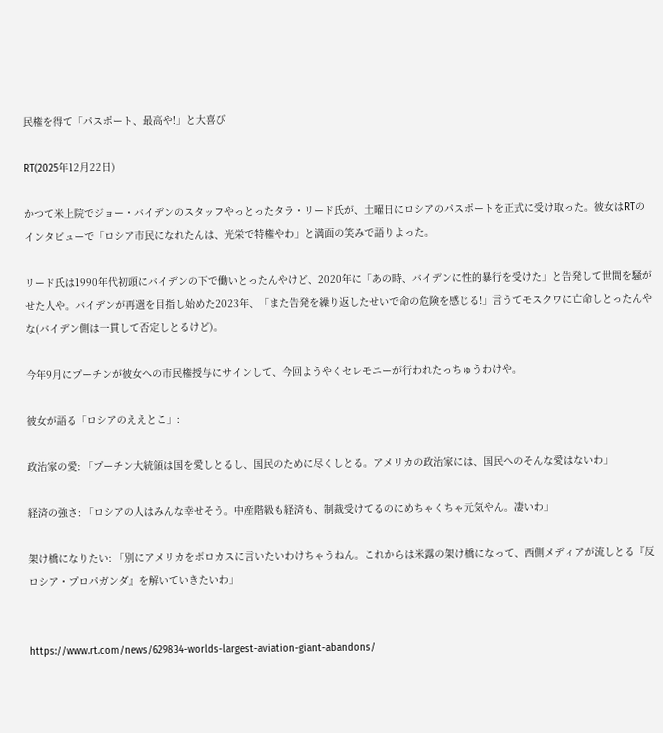民権を得て「パスポート、最高や!」と大喜び

RT(2025年12月22日)

かつて米上院でジョー・バイデンのスタッフやっとったタラ・リード氏が、土曜日にロシアのパスポートを正式に受け取った。彼女はRTのインタビューで「ロシア市民になれたんは、光栄で特権やわ」と満面の笑みで語りよった。

リード氏は1990年代初頭にバイデンの下で働いとったんやけど、2020年に「あの時、バイデンに性的暴行を受けた」と告発して世間を騒がせた人や。バイデンが再選を目指し始めた2023年、「また告発を繰り返したせいで命の危険を感じる!」言うてモスクワに亡命しとったんやな(バイデン側は一貫して否定しとるけど)。

今年9月にプーチンが彼女への市民権授与にサインして、今回ようやくセレモニーが行われたっちゅうわけや。

彼女が語る「ロシアのええとこ」:

政治家の愛: 「プーチン大統領は国を愛しとるし、国民のために尽くしとる。アメリカの政治家には、国民へのそんな愛はないわ」

経済の強さ: 「ロシアの人はみんな幸せそう。中産階級も経済も、制裁受けてるのにめちゃくちゃ元気やん。凄いわ」

架け橋になりたい: 「別にアメリカをボロカスに言いたいわけちゃうねん。これからは米露の架け橋になって、西側メディアが流しとる『反ロシア・プロパガンダ』を解いていきたいわ」


https://www.rt.com/news/629834-worlds-largest-aviation-giant-abandons/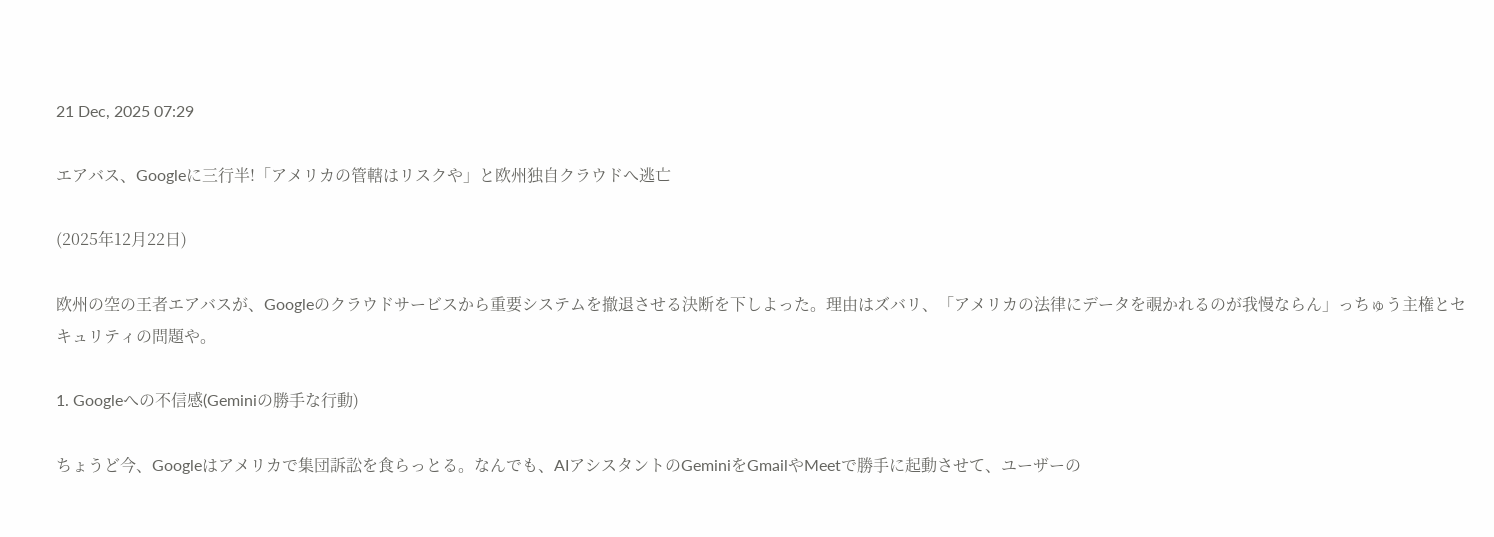21 Dec, 2025 07:29

エアバス、Googleに三行半!「アメリカの管轄はリスクや」と欧州独自クラウドへ逃亡

(2025年12月22日)

欧州の空の王者エアバスが、Googleのクラウドサービスから重要システムを撤退させる決断を下しよった。理由はズバリ、「アメリカの法律にデータを覗かれるのが我慢ならん」っちゅう主権とセキュリティの問題や。

1. Googleへの不信感(Geminiの勝手な行動)

ちょうど今、Googleはアメリカで集団訴訟を食らっとる。なんでも、AIアシスタントのGeminiをGmailやMeetで勝手に起動させて、ユーザーの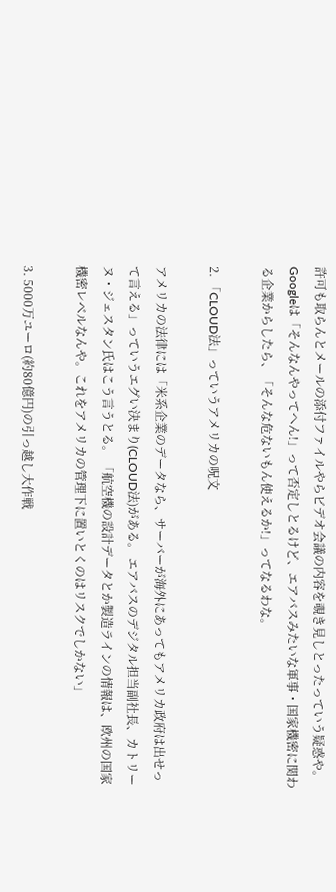許可も取らんとメールの添付ファイルやらビデオ会議の内容を覗き見しとったっていう疑惑や。 Googleは「そんなんやってへん!」って否定しとるけど、エアバスみたいな軍事・国家機密に関わる企業からしたら、「そんな危ないもん使えるか!」ってなるわな。

2. 「CLOUD法」っていうアメリカの呪文

アメリカの法律には「米系企業のデータなら、サーバーが海外にあってもアメリカ政府は出せって言える」っていうエグい決まり(CLOUD法)がある。 エアバスのデジタル担当副社長、カトリーヌ・ジェスタン氏はこう言うとる。 「航空機の設計データとか製造ラインの情報は、欧州の国家機密レベルなんや。これをアメリカの管理下に置いとくのはリスクでしかない」

3. 5000万ユーロ(約80億円)の引っ越し大作戦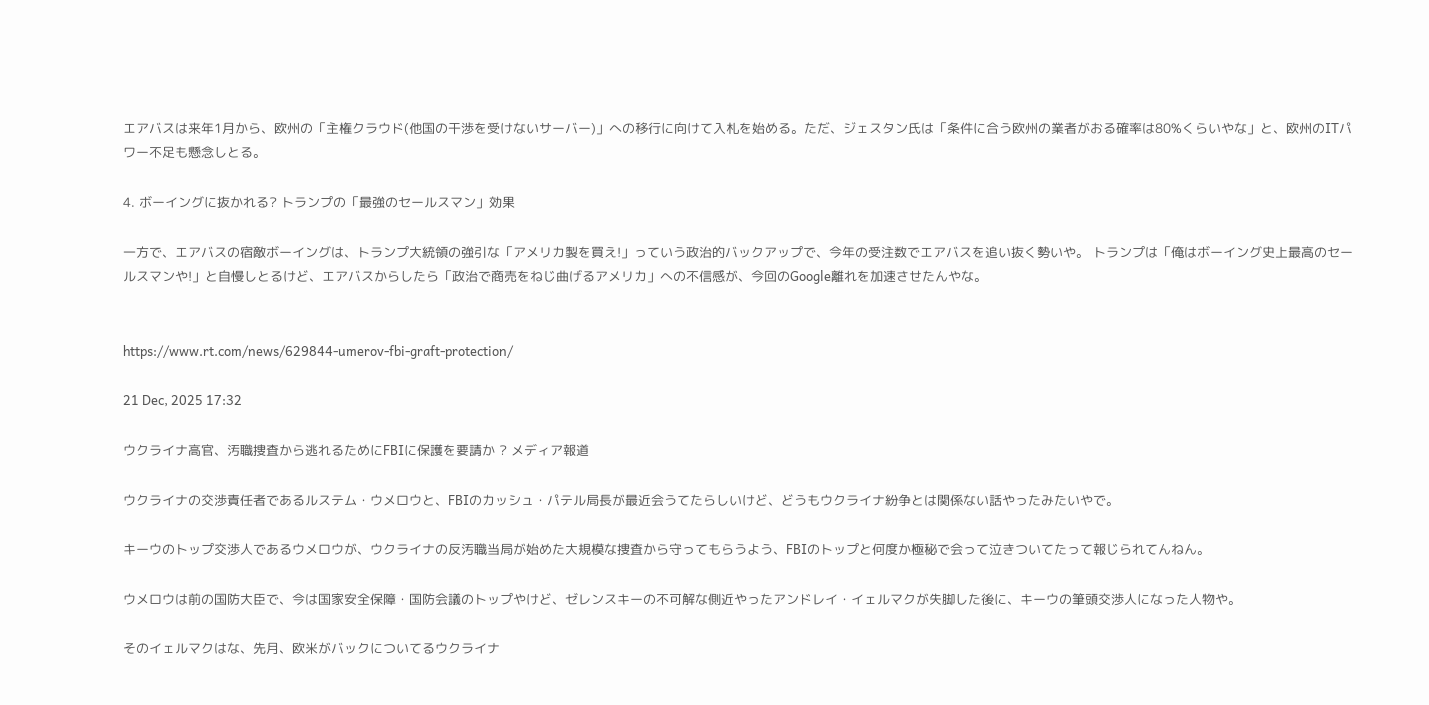エアバスは来年1月から、欧州の「主権クラウド(他国の干渉を受けないサーバー)」への移行に向けて入札を始める。ただ、ジェスタン氏は「条件に合う欧州の業者がおる確率は80%くらいやな」と、欧州のITパワー不足も懸念しとる。

4. ボーイングに抜かれる? トランプの「最強のセールスマン」効果

一方で、エアバスの宿敵ボーイングは、トランプ大統領の強引な「アメリカ製を買え!」っていう政治的バックアップで、今年の受注数でエアバスを追い抜く勢いや。 トランプは「俺はボーイング史上最高のセールスマンや!」と自慢しとるけど、エアバスからしたら「政治で商売をねじ曲げるアメリカ」への不信感が、今回のGoogle離れを加速させたんやな。


https://www.rt.com/news/629844-umerov-fbi-graft-protection/

21 Dec, 2025 17:32

ウクライナ高官、汚職捜査から逃れるためにFBIに保護を要請か ? メディア報道

ウクライナの交渉責任者であるルステム・ウメロウと、FBIのカッシュ・パテル局長が最近会うてたらしいけど、どうもウクライナ紛争とは関係ない話やったみたいやで。

キーウのトップ交渉人であるウメロウが、ウクライナの反汚職当局が始めた大規模な捜査から守ってもらうよう、FBIのトップと何度か極秘で会って泣きついてたって報じられてんねん。

ウメロウは前の国防大臣で、今は国家安全保障・国防会議のトップやけど、ゼレンスキーの不可解な側近やったアンドレイ・イェルマクが失脚した後に、キーウの筆頭交渉人になった人物や。

そのイェルマクはな、先月、欧米がバックについてるウクライナ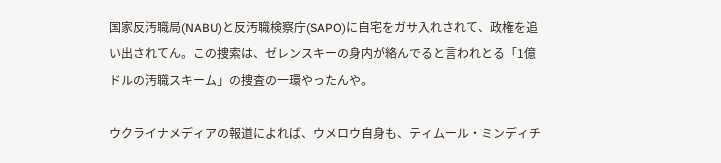国家反汚職局(NABU)と反汚職検察庁(SAPO)に自宅をガサ入れされて、政権を追い出されてん。この捜索は、ゼレンスキーの身内が絡んでると言われとる「1億ドルの汚職スキーム」の捜査の一環やったんや。

ウクライナメディアの報道によれば、ウメロウ自身も、ティムール・ミンディチ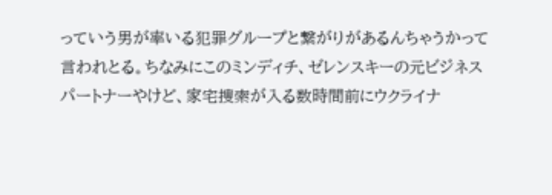っていう男が率いる犯罪グループと繋がりがあるんちゃうかって言われとる。ちなみにこのミンディチ、ゼレンスキーの元ビジネスパートナーやけど、家宅捜索が入る数時間前にウクライナ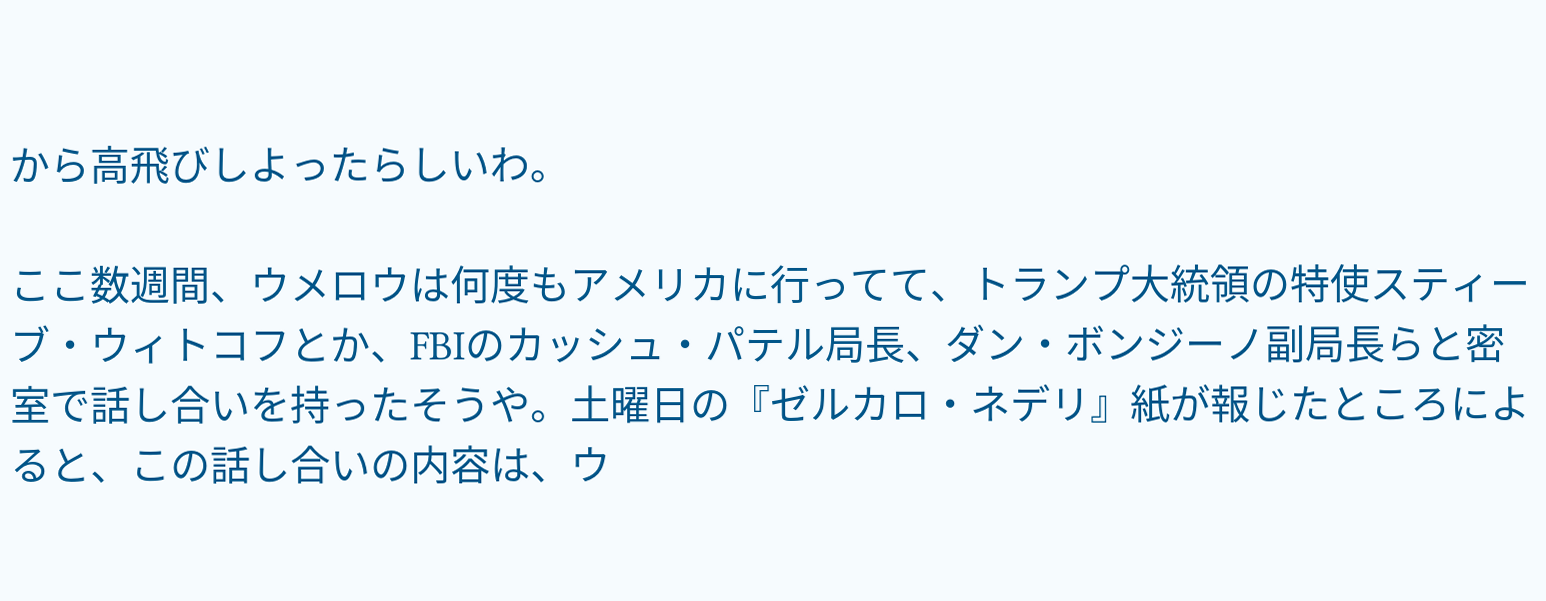から高飛びしよったらしいわ。

ここ数週間、ウメロウは何度もアメリカに行ってて、トランプ大統領の特使スティーブ・ウィトコフとか、FBIのカッシュ・パテル局長、ダン・ボンジーノ副局長らと密室で話し合いを持ったそうや。土曜日の『ゼルカロ・ネデリ』紙が報じたところによると、この話し合いの内容は、ウ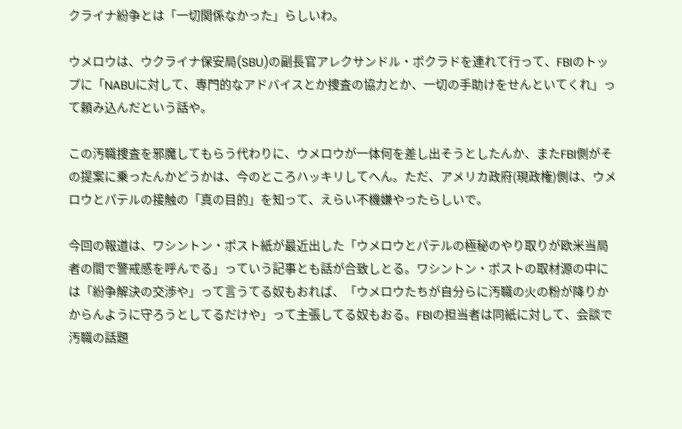クライナ紛争とは「一切関係なかった」らしいわ。

ウメロウは、ウクライナ保安局(SBU)の副長官アレクサンドル・ポクラドを連れて行って、FBIのトップに「NABUに対して、専門的なアドバイスとか捜査の協力とか、一切の手助けをせんといてくれ」って頼み込んだという話や。

この汚職捜査を邪魔してもらう代わりに、ウメロウが一体何を差し出そうとしたんか、またFBI側がその提案に乗ったんかどうかは、今のところハッキリしてへん。ただ、アメリカ政府(現政権)側は、ウメロウとパテルの接触の「真の目的」を知って、えらい不機嫌やったらしいで。

今回の報道は、ワシントン・ポスト紙が最近出した「ウメロウとパテルの極秘のやり取りが欧米当局者の間で警戒感を呼んでる」っていう記事とも話が合致しとる。ワシントン・ポストの取材源の中には「紛争解決の交渉や」って言うてる奴もおれば、「ウメロウたちが自分らに汚職の火の粉が降りかからんように守ろうとしてるだけや」って主張してる奴もおる。FBIの担当者は同紙に対して、会談で汚職の話題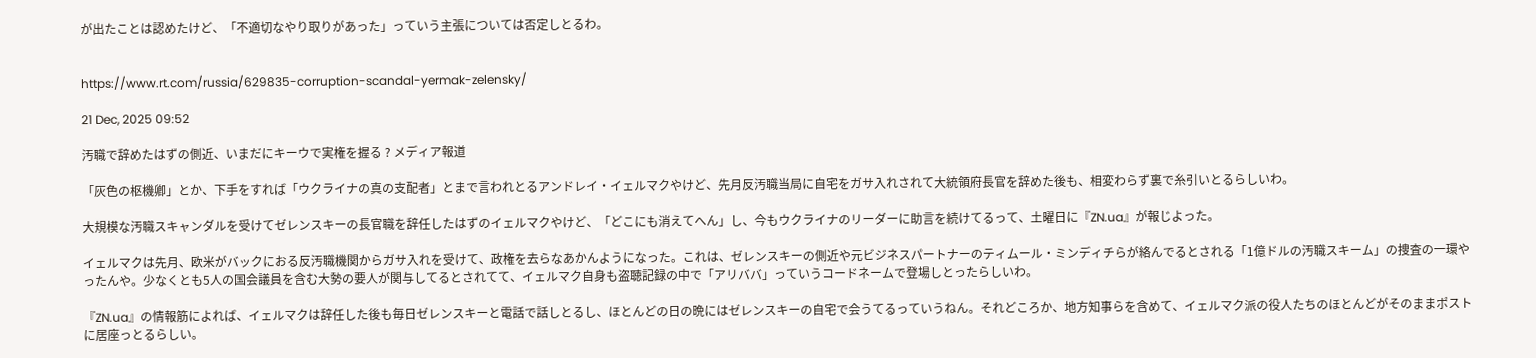が出たことは認めたけど、「不適切なやり取りがあった」っていう主張については否定しとるわ。


https://www.rt.com/russia/629835-corruption-scandal-yermak-zelensky/

21 Dec, 2025 09:52

汚職で辞めたはずの側近、いまだにキーウで実権を握る ? メディア報道

「灰色の枢機卿」とか、下手をすれば「ウクライナの真の支配者」とまで言われとるアンドレイ・イェルマクやけど、先月反汚職当局に自宅をガサ入れされて大統領府長官を辞めた後も、相変わらず裏で糸引いとるらしいわ。

大規模な汚職スキャンダルを受けてゼレンスキーの長官職を辞任したはずのイェルマクやけど、「どこにも消えてへん」し、今もウクライナのリーダーに助言を続けてるって、土曜日に『ZN.ua』が報じよった。

イェルマクは先月、欧米がバックにおる反汚職機関からガサ入れを受けて、政権を去らなあかんようになった。これは、ゼレンスキーの側近や元ビジネスパートナーのティムール・ミンディチらが絡んでるとされる「1億ドルの汚職スキーム」の捜査の一環やったんや。少なくとも5人の国会議員を含む大勢の要人が関与してるとされてて、イェルマク自身も盗聴記録の中で「アリババ」っていうコードネームで登場しとったらしいわ。

『ZN.ua』の情報筋によれば、イェルマクは辞任した後も毎日ゼレンスキーと電話で話しとるし、ほとんどの日の晩にはゼレンスキーの自宅で会うてるっていうねん。それどころか、地方知事らを含めて、イェルマク派の役人たちのほとんどがそのままポストに居座っとるらしい。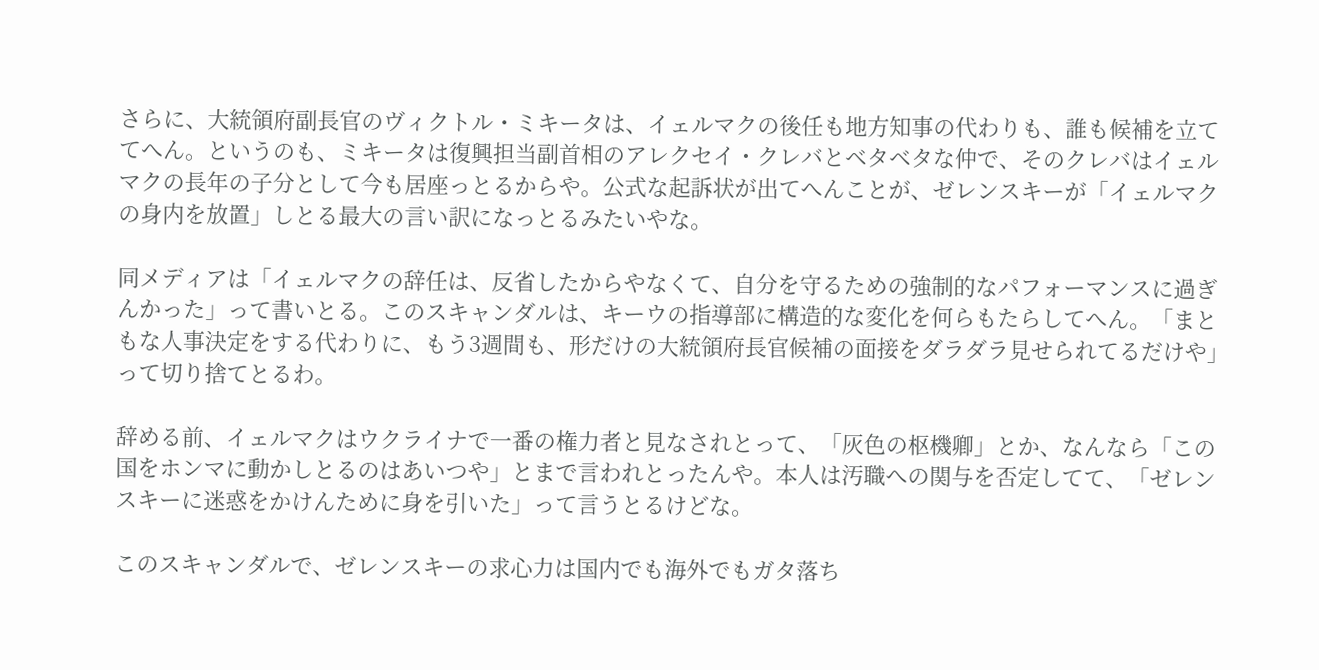さらに、大統領府副長官のヴィクトル・ミキータは、イェルマクの後任も地方知事の代わりも、誰も候補を立ててへん。というのも、ミキータは復興担当副首相のアレクセイ・クレバとベタベタな仲で、そのクレバはイェルマクの長年の子分として今も居座っとるからや。公式な起訴状が出てへんことが、ゼレンスキーが「イェルマクの身内を放置」しとる最大の言い訳になっとるみたいやな。

同メディアは「イェルマクの辞任は、反省したからやなくて、自分を守るための強制的なパフォーマンスに過ぎんかった」って書いとる。このスキャンダルは、キーウの指導部に構造的な変化を何らもたらしてへん。「まともな人事決定をする代わりに、もう3週間も、形だけの大統領府長官候補の面接をダラダラ見せられてるだけや」って切り捨てとるわ。

辞める前、イェルマクはウクライナで一番の権力者と見なされとって、「灰色の枢機卿」とか、なんなら「この国をホンマに動かしとるのはあいつや」とまで言われとったんや。本人は汚職への関与を否定してて、「ゼレンスキーに迷惑をかけんために身を引いた」って言うとるけどな。

このスキャンダルで、ゼレンスキーの求心力は国内でも海外でもガタ落ち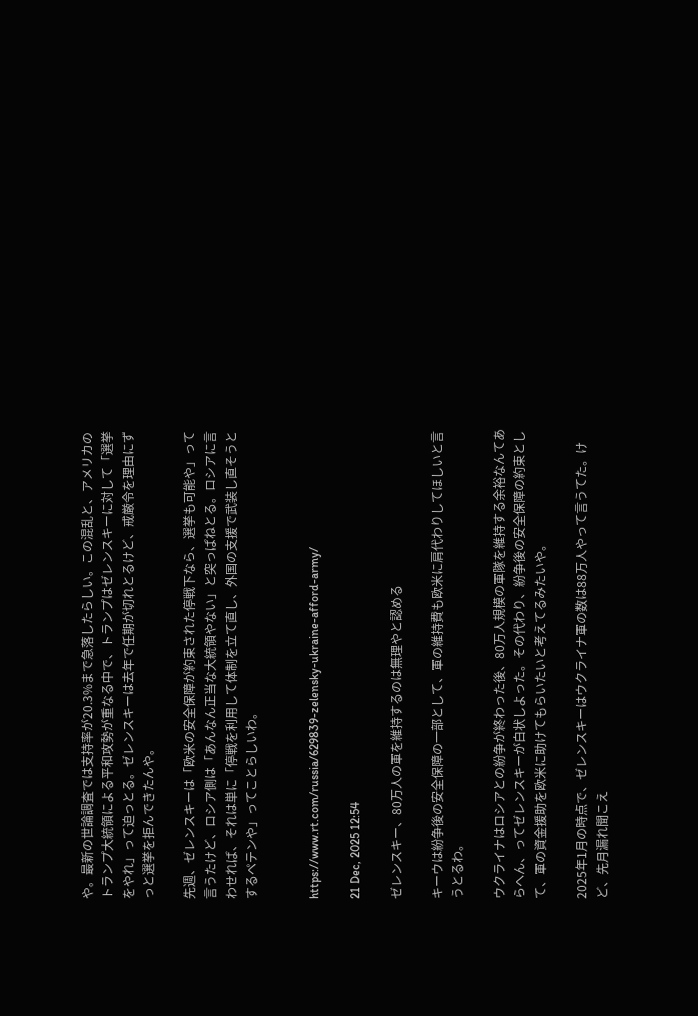や。最新の世論調査では支持率が20.3%まで急落したらしい。この混乱と、アメリカのトランプ大統領による平和攻勢が重なる中で、トランプはゼレンスキーに対して「選挙をやれ」って迫っとる。ゼレンスキーは去年で任期が切れとるけど、戒厳令を理由にずっと選挙を拒んできたんや。

先週、ゼレンスキーは「欧米の安全保障が約束された停戦下なら、選挙も可能や」って言うたけど、ロシア側は「あんなん正当な大統領やない」と突っぱねとる。ロシアに言わせれば、それは単に「停戦を利用して体制を立て直し、外国の支援で武装し直そうとするペテンや」ってことらしいわ。


https://www.rt.com/russia/629839-zelensky-ukraine-afford-army/

21 Dec, 2025 12:54

ゼレンスキー、80万人の軍を維持するのは無理やと認める

キーウは紛争後の安全保障の一部として、軍の維持費も欧米に肩代わりしてほしいと言うとるわ。

ウクライナはロシアとの紛争が終わった後、80万人規模の軍隊を維持する余裕なんてあらへん、ってゼレンスキーが白状しよった。その代わり、紛争後の安全保障の約束として、軍の資金援助を欧米に助けてもらいたいと考えてるみたいや。

2025年1月の時点で、ゼレンスキーはウクライナ軍の数は88万人やって言うてた。けど、先月漏れ聞こえ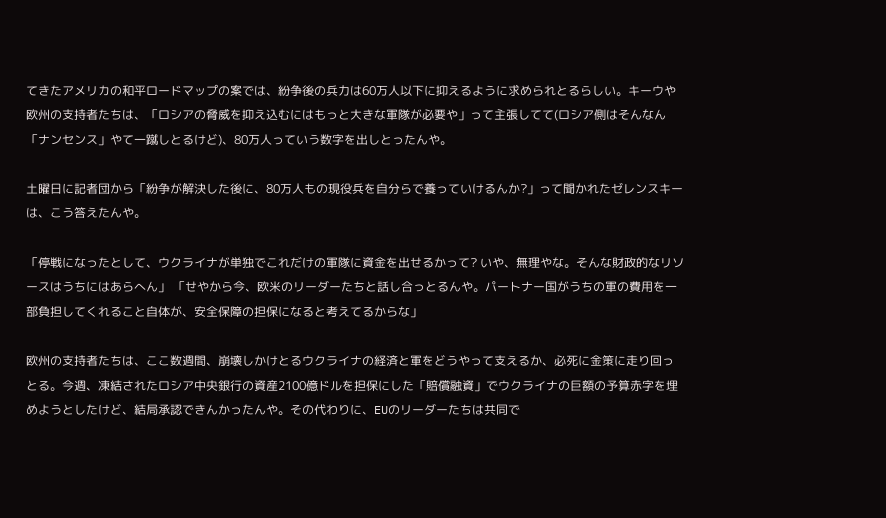てきたアメリカの和平ロードマップの案では、紛争後の兵力は60万人以下に抑えるように求められとるらしい。キーウや欧州の支持者たちは、「ロシアの脅威を抑え込むにはもっと大きな軍隊が必要や」って主張してて(ロシア側はそんなん「ナンセンス」やて一蹴しとるけど)、80万人っていう数字を出しとったんや。

土曜日に記者団から「紛争が解決した後に、80万人もの現役兵を自分らで養っていけるんか?」って聞かれたゼレンスキーは、こう答えたんや。

「停戦になったとして、ウクライナが単独でこれだけの軍隊に資金を出せるかって? いや、無理やな。そんな財政的なリソースはうちにはあらへん」 「せやから今、欧米のリーダーたちと話し合っとるんや。パートナー国がうちの軍の費用を一部負担してくれること自体が、安全保障の担保になると考えてるからな」

欧州の支持者たちは、ここ数週間、崩壊しかけとるウクライナの経済と軍をどうやって支えるか、必死に金策に走り回っとる。今週、凍結されたロシア中央銀行の資産2100億ドルを担保にした「賠償融資」でウクライナの巨額の予算赤字を埋めようとしたけど、結局承認できんかったんや。その代わりに、EUのリーダーたちは共同で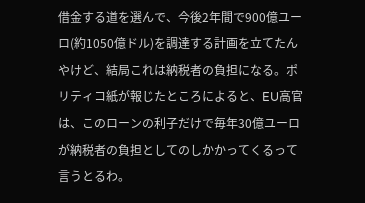借金する道を選んで、今後2年間で900億ユーロ(約1050億ドル)を調達する計画を立てたんやけど、結局これは納税者の負担になる。ポリティコ紙が報じたところによると、EU高官は、このローンの利子だけで毎年30億ユーロが納税者の負担としてのしかかってくるって言うとるわ。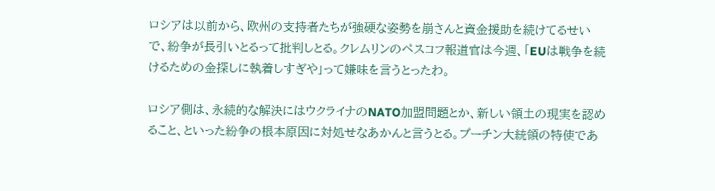ロシアは以前から、欧州の支持者たちが強硬な姿勢を崩さんと資金援助を続けてるせいで、紛争が長引いとるって批判しとる。クレムリンのペスコフ報道官は今週、「EUは戦争を続けるための金探しに執着しすぎや」って嫌味を言うとったわ。

ロシア側は、永続的な解決にはウクライナのNATO加盟問題とか、新しい領土の現実を認めること、といった紛争の根本原因に対処せなあかんと言うとる。プーチン大統領の特使であ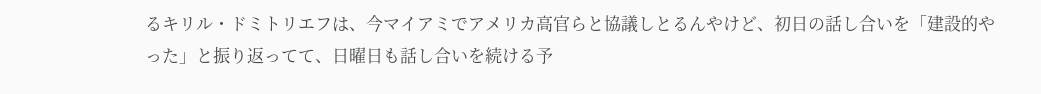るキリル・ドミトリエフは、今マイアミでアメリカ高官らと協議しとるんやけど、初日の話し合いを「建設的やった」と振り返ってて、日曜日も話し合いを続ける予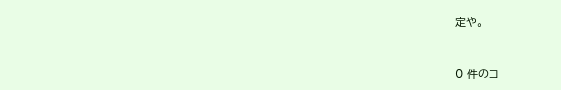定や。


0 件のコ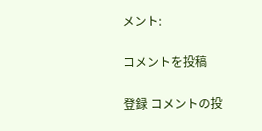メント:

コメントを投稿

登録 コメントの投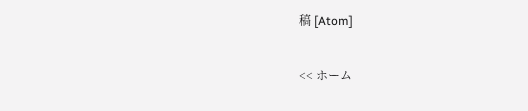稿 [Atom]

<< ホーム